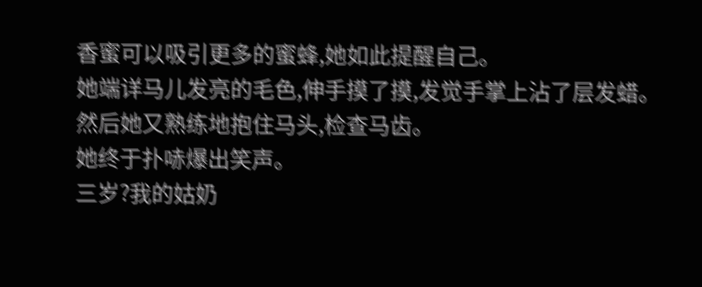香蜜可以吸引更多的蜜蜂,她如此提醒自己。
她端详马儿发亮的毛色,伸手摸了摸,发觉手掌上沾了层发蜡。
然后她又熟练地抱住马头,检查马齿。
她终于扑哧爆出笑声。
三岁?我的姑奶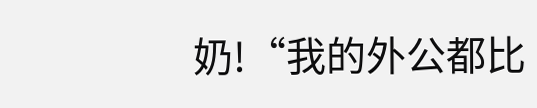奶!“我的外公都比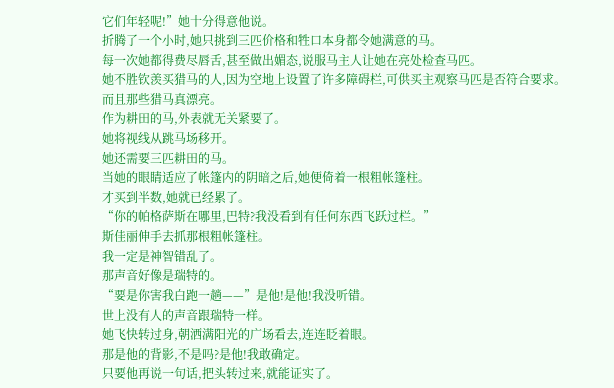它们年轻呢!”她十分得意他说。
折腾了一个小时,她只挑到三匹价格和牲口本身都令她满意的马。
每一次她都得费尽唇舌,甚至做出媚态,说服马主人让她在亮处检查马匹。
她不胜钦羡买猎马的人,因为空地上设置了许多障碍栏,可供买主观察马匹是否符合要求。
而且那些猎马真漂亮。
作为耕田的马,外表就无关紧要了。
她将视线从跳马场移开。
她还需要三匹耕田的马。
当她的眼睛适应了帐篷内的阴暗之后,她便倚着一根粗帐篷柱。
才买到半数,她就已经累了。
“你的帕格萨斯在哪里,巴特?我没看到有任何东西飞跃过栏。”
斯佳丽伸手去抓那根粗帐篷柱。
我一定是神智错乱了。
那声音好像是瑞特的。
“要是你害我白跑一趟——”是他!是他!我没听错。
世上没有人的声音跟瑞特一样。
她飞快转过身,朝洒满阳光的广场看去,连连眨着眼。
那是他的背影,不是吗?是他!我敢确定。
只要他再说一句话,把头转过来,就能证实了。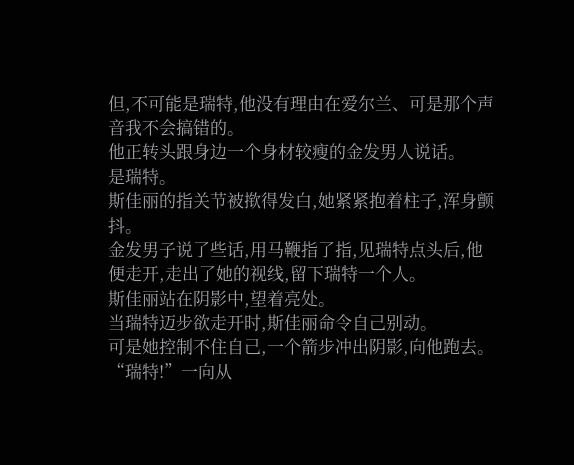但,不可能是瑞特,他没有理由在爱尔兰、可是那个声音我不会搞错的。
他正转头跟身边一个身材较瘦的金发男人说话。
是瑞特。
斯佳丽的指关节被揿得发白,她紧紧抱着柱子,浑身颤抖。
金发男子说了些话,用马鞭指了指,见瑞特点头后,他便走开,走出了她的视线,留下瑞特一个人。
斯佳丽站在阴影中,望着亮处。
当瑞特迈步欲走开时,斯佳丽命令自己别动。
可是她控制不住自己,一个箭步冲出阴影,向他跑去。
“瑞特!”一向从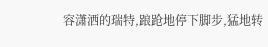容潇洒的瑞特,踉跄地停下脚步,猛地转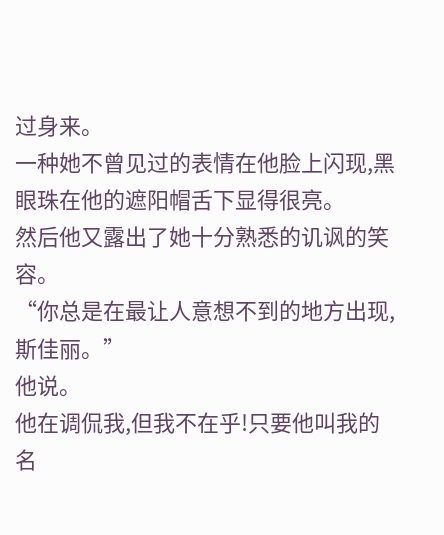过身来。
一种她不曾见过的表情在他脸上闪现,黑眼珠在他的遮阳帽舌下显得很亮。
然后他又露出了她十分熟悉的讥讽的笑容。
“你总是在最让人意想不到的地方出现,斯佳丽。”
他说。
他在调侃我,但我不在乎!只要他叫我的名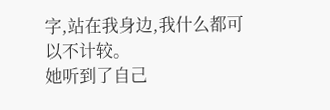字,站在我身边,我什么都可以不计较。
她听到了自己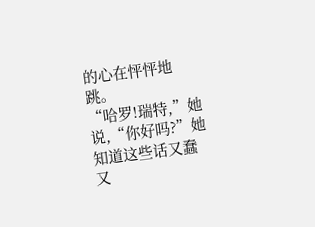的心在怦怦地跳。
“哈罗!瑞特,”她说,“你好吗?”她知道这些话又蠢又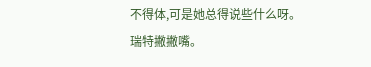不得体,可是她总得说些什么呀。
瑞特撇撇嘴。